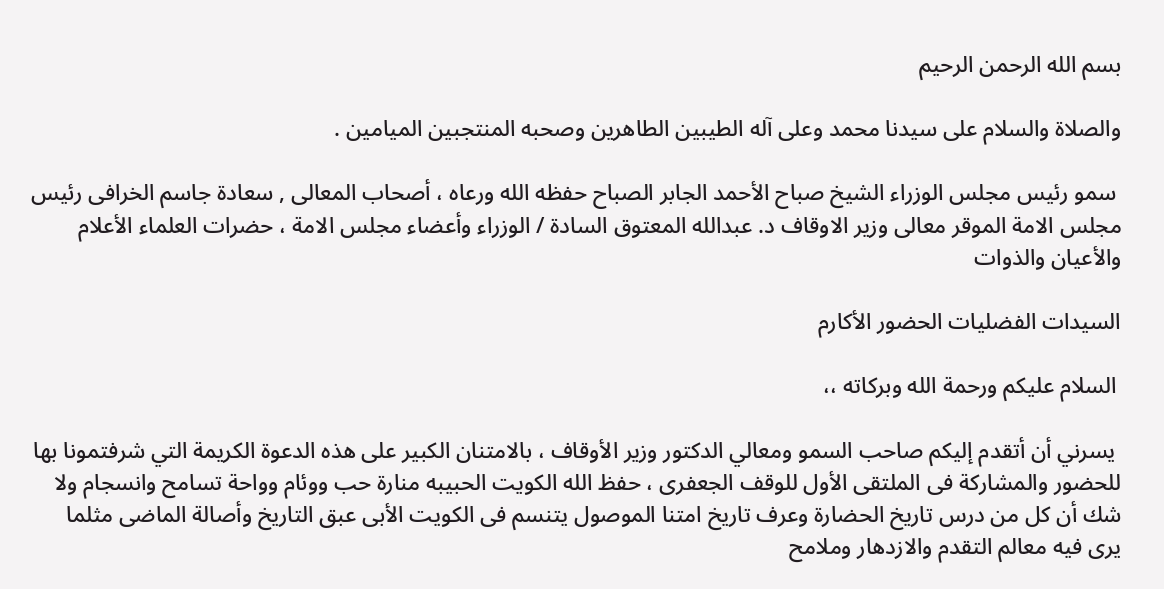بسم الله الرحمن الرحيم

والصلاة والسلام على سيدنا محمد وعلى آله الطيبين الطاهرين وصحبه المنتجبين الميامين .

 سمو رئيس مجلس الوزراء الشيخ صباح الأحمد الجابر الصباح حفظه الله ورعاه ، أصحاب المعالى , سعادة جاسم الخرافى رئيس مجلس الامة الموقر معالى وزير الاوقاف د. عبدالله المعتوق السادة / الوزراء وأعضاء مجلس الامة ، حضرات العلماء الأعلام والأعيان والذوات

السيدات الفضليات الحضور الأكارم

 السلام عليكم ورحمة الله وبركاته ،،

 يسرني أن أتقدم إليكم صاحب السمو ومعالي الدكتور وزير الأوقاف ، بالامتنان الكبير على هذه الدعوة الكريمة التي شرفتمونا بها للحضور والمشاركة فى الملتقى الأول للوقف الجعفرى ، حفظ الله الكويت الحبيبه منارة حب ووئام وواحة تسامح وانسجام ولا شك أن كل من درس تاريخ الحضارة وعرف تاريخ امتنا الموصول يتنسم فى الكويت الأبى عبق التاريخ وأصالة الماضى مثلما يرى فيه معالم التقدم والازدهار وملامح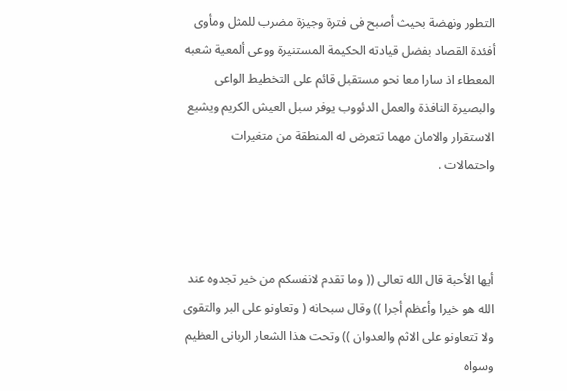التطور ونهضة بحيث أصبح فى فترة وجيزة مضرب للمثل ومأوى أفئدة القصاد بفضل قيادته الحكيمة المستنيرة ووعى ألمعية شعبه المعطاء اذ سارا معا نحو مستقبل قائم على التخطيط الواعى والبصيرة النافذة والعمل الدئووب يوفر سبل العيش الكريم ويشيع الاستقرار والامان مهما تتعرض له المنطقة من متغيرات واحتمالات .



أيها الأحبة قال الله تعالى (( وما تقدم لانفسكم من خير تجدوه عند الله هو خيرا وأعظم أجرا )) وقال سبحانه ( وتعاونو على البر والتقوى ولا تتعاونو على الاثم والعدوان )) وتحت هذا الشعار الربانى العظيم وسواه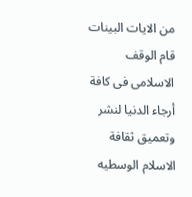من الايات البينات قام الوقف الاسلامى فى كافة أرجاء الدنيا لنشر وتعميق ثقافة الاسلام الوسطيه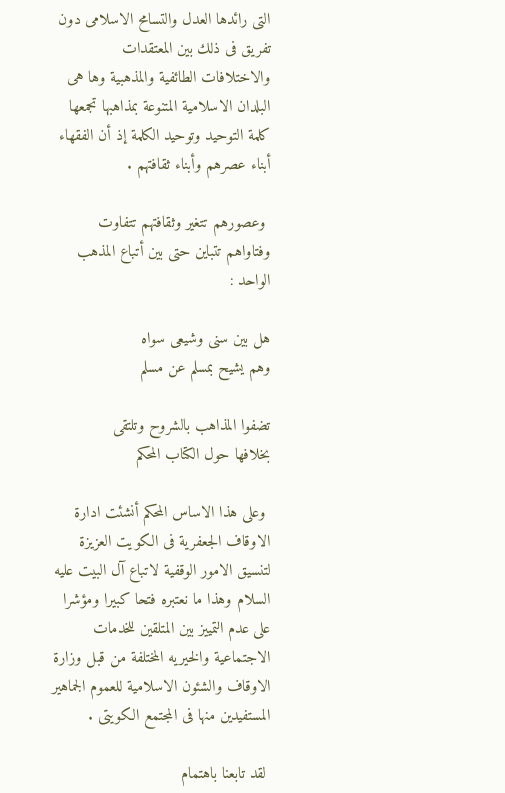التى رائدها العدل والتسامح الاسلامى دون تفريق فى ذلك بين المعتقدات والاختلافات الطائفية والمذهبية وها هى البلدان الاسلامية المتنوعة بمذاهبها تجمعها كلمة التوحيد وتوحيد الكلمة إذ أن الفقهاء أبناء عصرهم وأبناء ثقافتهم .

 وعصورهم تتغير وثقافتهم تتفاوت وفتاواهم تتباين حتى بين أتباع المذهب الواحد :

هل بين سنى وشيعى سواه                 وهم يشيح بمسلم عن مسلم

تضفوا المذاهب بالشروح وتلتقى            بخلافها حول الكتاب المحكم

 وعلى هذا الاساس المحكم أنشئت ادارة الاوقاف الجعفرية فى الكويت العزيزة لتنسيق الامور الوقفية لاتباع آل البيت عليه السلام وهذا ما نعتبره فتحا كبيرا ومؤشرا على عدم التمييز بين المتلقين للخدمات الاجتماعية والخيريه المختلفة من قبل وزارة الاوقاف والشئون الاسلامية للعموم الجماهير المستفيدين منها فى المجتمع الكويتى .

 لقد تابعنا باهتمام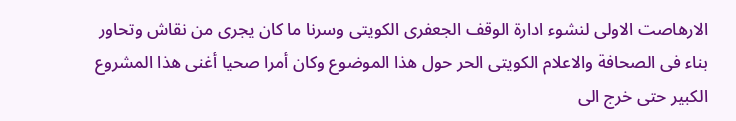الارهاصت الاولى لنشوء ادارة الوقف الجعفرى الكويتى وسرنا ما كان يجرى من نقاش وتحاور بناء فى الصحافة والاعلام الكويتى الحر حول هذا الموضوع وكان أمرا صحيا أغنى هذا المشروع الكبير حتى خرج الى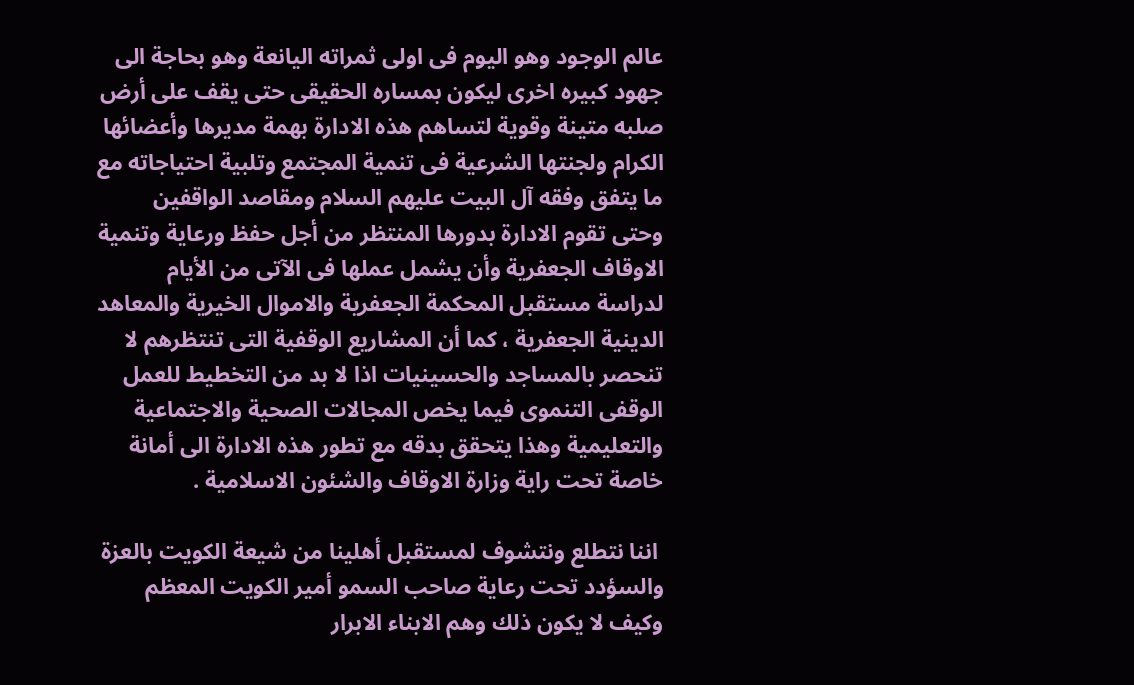عالم الوجود وهو اليوم فى اولى ثمراته اليانعة وهو بحاجة الى جهود كبيره اخرى ليكون بمساره الحقيقى حتى يقف على أرض صلبه متينة وقوية لتساهم هذه الادارة بهمة مديرها وأعضائها الكرام ولجنتها الشرعية فى تنمية المجتمع وتلبية احتياجاته مع ما يتفق وفقه آل البيت عليهم السلام ومقاصد الواقفين وحتى تقوم الادارة بدورها المنتظر من أجل حفظ ورعاية وتنمية الاوقاف الجعفرية وأن يشمل عملها فى الآتى من الأيام لدراسة مستقبل المحكمة الجعفرية والاموال الخيرية والمعاهد الدينية الجعفرية ، كما أن المشاريع الوقفية التى تنتظرهم لا تنحصر بالمساجد والحسينيات اذا لا بد من التخطيط للعمل الوقفى التنموى فيما يخص المجالات الصحية والاجتماعية والتعليمية وهذا يتحقق بدقه مع تطور هذه الادارة الى أمانة خاصة تحت راية وزارة الاوقاف والشئون الاسلامية .

 اننا نتطلع ونتشوف لمستقبل أهلينا من شيعة الكويت بالعزة والسؤدد تحت رعاية صاحب السمو أمير الكويت المعظم وكيف لا يكون ذلك وهم الابناء الابرار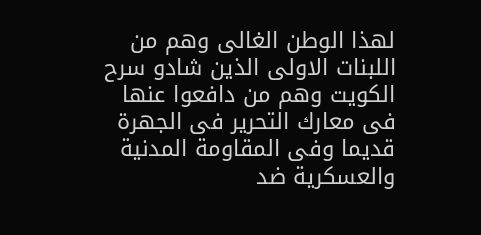لهذا الوطن الغالى وهم من اللبنات الاولى الذين شادو سرح الكويت وهم من دافعوا عنها فى معارك التحرير فى الجهرة قديما وفى المقاومة المدنية والعسكرية ضد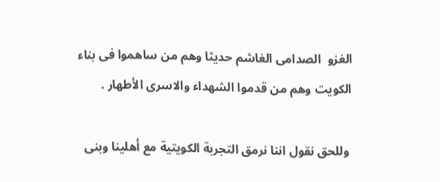الغزو  الصدامى الغاشم حديثا وهم من ساهموا فى بناء الكويت وهم من قدموا الشهداء والاسرى الأطهار .

 وللحق نقول اننا نرمق التجربة الكويتية مع أهلينا وبنى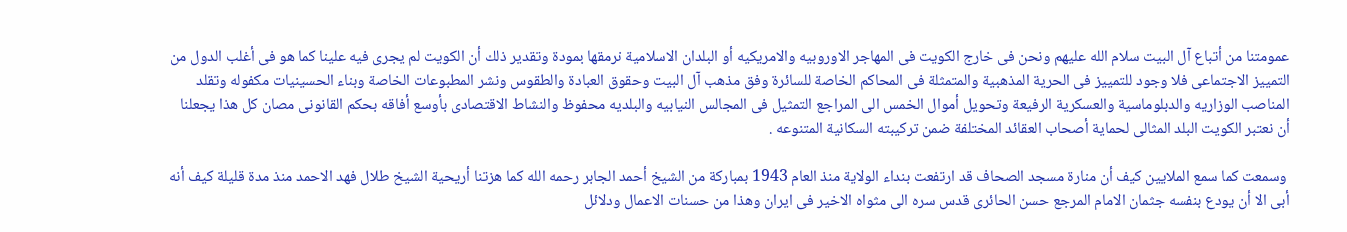عمومتنا من أتباع آل البيت سلام الله عليهم ونحن فى خارج الكويت فى المهاجر الاوروبيه والامريكيه أو البلدان الاسلامية نرمقها بمودة وتقدير ذلك أن الكويت لم يجرى فيه علينا كما هو فى أغلب الدول من التمييز الاجتماعى فلا وجود للتمييز فى الحرية المذهبية والمتمثلة فى المحاكم الخاصة للسائرة وفق مذهب آل البيت وحقوق العبادة والطقوس ونشر المطبوعات الخاصة وبناء الحسينيات مكفوله وتقلد المناصب الوزاريه والدبلوماسية والعسكرية الرفيعة وتحويل أموال الخمس الى المراجع التمثيل فى المجالس النيابيه والبلديه محفوظ والنشاط الاقتصادى بأوسع أفاقه بحكم القانونى مصان كل هذا يجعلنا أن نعتبر الكويت البلد المثالى لحماية أصحاب العقائد المختلفة ضمن تركيبته السكانية المتنوعه .

 وسمعت كما سمع الملايين كيف أن منارة مسجد الصحاف قد ارتفعت بنداء الولاية منذ العام 1943 بمباركة من الشيخ أحمد الجابر رحمه الله كما هزتنا أريحية الشيخ طلال فهد الاحمد منذ مدة قليلة كيف أنه أبى الا أن يودع بنفسه جثمان الامام المرجع حسن الحائرى قدس سره الى مثواه الاخير فى ايران وهذا من حسنات الاعمال ودلائل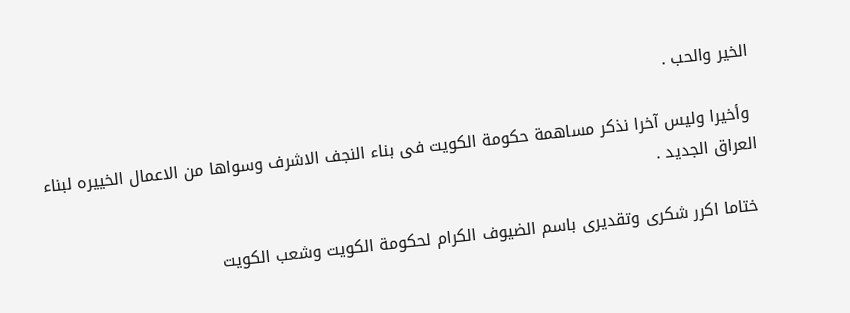الخير والحب .

 وأخيرا وليس آخرا نذكر مساهمة حكومة الكويت فى بناء النجف الاشرف وسواها من الاعمال الخييره لبناء العراق الجديد .

 ختاما اكرر شكرى وتقديرى باسم الضيوف الكرام لحكومة الكويت وشعب الكويت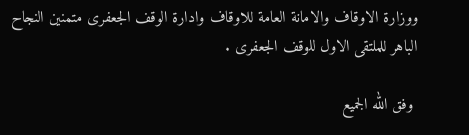ووزارة الاوقاف والامانة العامة للاوقاف وادارة الوقف الجعفرى متمنين النجاح الباهر للملتقى الاول للوقف الجعفرى .

 وفق الله الجميع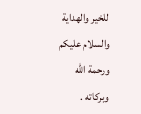للخير والهداية والسلام عليكم ورحمة الله وبركاته .